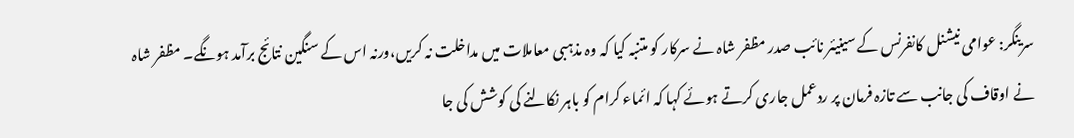سرینگر: عوامی نیشنل کانفرنس کے سینیئر نائب صدر مظفر شاہ نے سرکار کو متنبہ کیا کہ وہ مذہبی معاملات میں مداخلت نہ کریں،ورنہ اس کے سنگین نتائج برآمد ہونگے۔ مظفر شاہ نے اوقاف کی جانب سے تازہ فرمان پر ردعمل جاری کرتے ہوئے کہا کہ ائماء کرام کو باہر نکالنے کی کوشش کی جا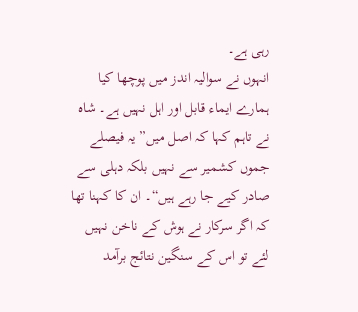رہی ہے۔
انہوں نے سوالیہ اندز میں پوچھا کیا ہمارے ایماء قابل اور اہل نہیں ہے۔ شاہ نے تاہم کہا کہ اصل میں” یہ فیصلے جموں کشمیر سے نہیں بلکہ دہلی سے صادر کیے جا رہے ہیں“۔ ان کا کہنا تھا کہ اگر سرکار نے ہوش کے ناخن نہیں لئے تو اس کے سنگین نتائج برآمد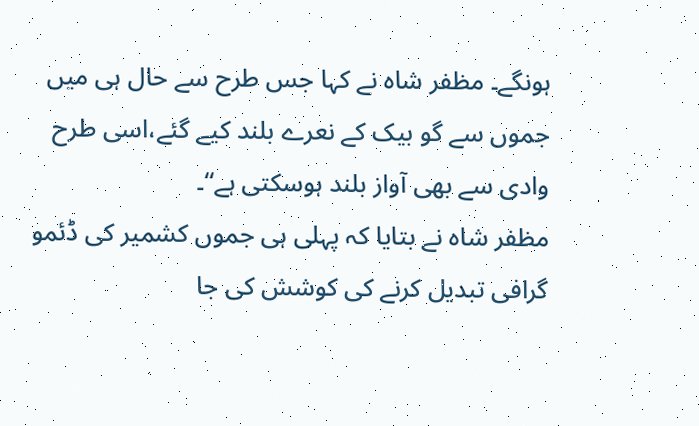ہونگے۔ مظفر شاہ نے کہا جس طرح سے حال ہی میں جموں سے گو بیک کے نعرے بلند کیے گئے،اسی طرح وادی سے بھی آواز بلند ہوسکتی ہے“۔
مظفر شاہ نے بتایا کہ پہلی ہی جموں کشمیر کی ڈئمو گرافی تبدیل کرنے کی کوشش کی جا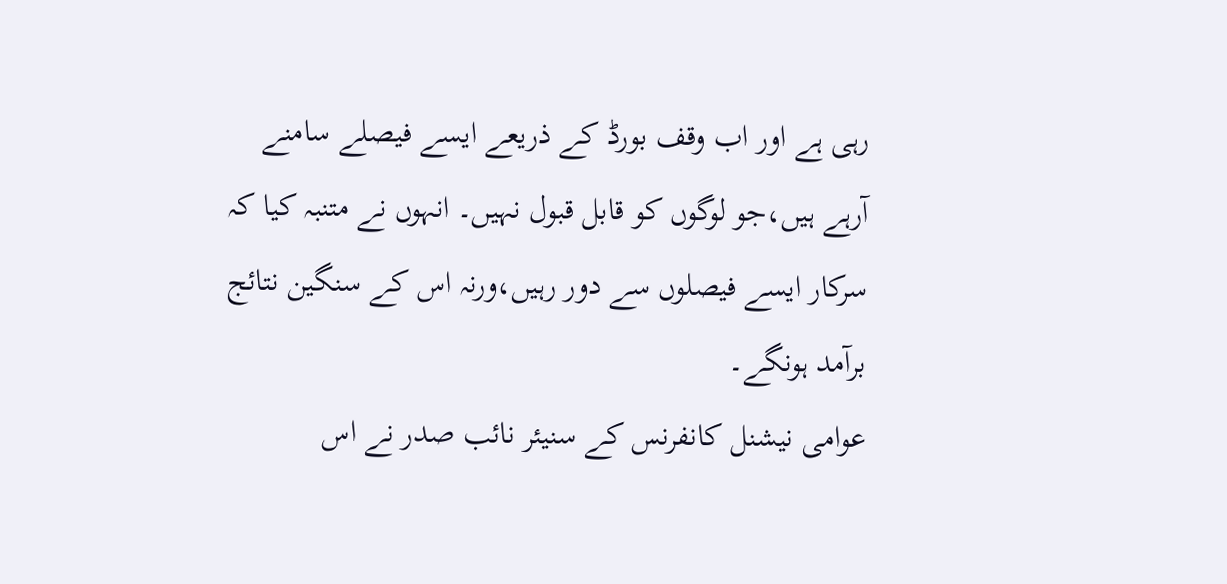رہی ہے اور اب وقف بورڈ کے ذریعے ایسے فیصلے سامنے آرہے ہیں،جو لوگوں کو قابل قبول نہیں۔ انہوں نے متنبہ کیا کہ سرکار ایسے فیصلوں سے دور رہیں،ورنہ اس کے سنگین نتائج برآمد ہونگے۔
عوامی نیشنل کانفرنس کے سنیئر نائب صدر نے اس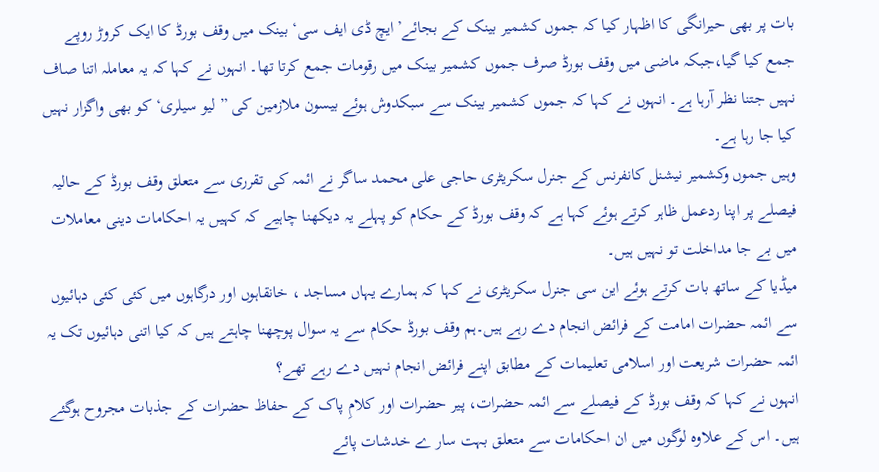بات پر بھی حیرانگی کا اظہار کیا کہ جموں کشمیر بینک کے بجائے’ایچ ڈی ایف سی‘ بینک میں وقف بورڈ کا ایک کروڑ روپے جمع کیا گیا،جبکہ ماضی میں وقف بورڈ صرف جموں کشمیر بینک میں رقومات جمع کرتا تھا۔ انہوں نے کہا کہ یہ معاملہ اتنا صاف نہیں جتنا نظر آرہا ہے۔ انہوں نے کہا کہ جموں کشمیر بینک سے سبکدوش ہوئے بیسون ملازمین کی ” لیو سیلری‘ کو بھی واگزار نہیں کیا جا رہا ہے۔
وہیں جموں وکشمیر نیشنل کانفرنس کے جنرل سکریٹری حاجی علی محمد ساگر نے ائمہ کی تقرری سے متعلق وقف بورڈ کے حالیہ فیصلے پر اپنا ردعمل ظاہر کرتے ہوئے کہا ہے کہ وقف بورڈ کے حکام کو پہلے یہ دیکھنا چاہیے کہ کہیں یہ احکامات دینی معاملات میں بے جا مداخلت تو نہیں ہیں۔
میڈیا کے ساتھ بات کرتے ہوئے این سی جنرل سکریٹری نے کہا کہ ہمارے یہاں مساجد ، خانقاہوں اور درگاہوں میں کئی کئی دہائیوں سے ائمہ حضرات امامت کے فرائض انجام دے رہے ہیں۔ہم وقف بورڈ حکام سے یہ سوال پوچھنا چاہتے ہیں کہ کیا اتنی دہائیوں تک یہ ائمہ حضرات شریعت اور اسلامی تعلیمات کے مطابق اپنے فرائض انجام نہیں دے رہے تھے؟
انہوں نے کہا کہ وقف بورڈ کے فیصلے سے ائمہ حضرات، پیر حضرات اور کلامِ پاک کے حفاظ حضرات کے جذبات مجروح ہوگئے ہیں۔ اس کے علاوہ لوگوں میں ان احکامات سے متعلق بہت سار ے خدشات پائے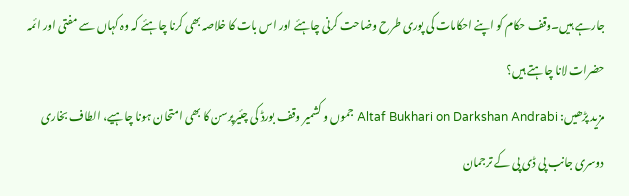جارہے ہیں۔وقف حکام کو اپنے احکامات کی پوری طرح وضاحت کرنی چاہئے اور اس بات کا خلاصہ بھی کرنا چاہئے کہ وہ کہاں سے مفتی اور ائمہ حضرات لانا چاہتے ہیں؟
مزید پڑھیں: Altaf Bukhari on Darkshan Andrabi جموں و کشمیر وقف بورڈ کی چئیرپرسن کا بھی امتحان ہونا چاہیے، الطاف بخاری
دوسری جانب پی ڈی پی کے ترجمان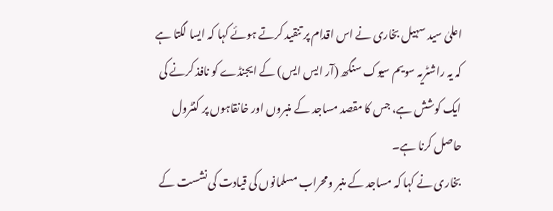اعلیٰ سید سہیل بخاری نے اس اقدام پر تنقید کرتے ہوئے کہا کہ ایسا لگتا ہے کہ یہ راشٹریہ سویم سیوک سنگھ (آر ایس ایس) کے ایجنڈے کو نافذ کرنے کی ایک کوشش ہے، جس کا مقصد مساجد کے منبروں اور خانقاہوں پر کنٹرول حاصل کرنا ہے۔
بخاری نے کہا کہ مساجد کے منبر ومحراب مسلمانوں کی قیادت کی نشست کے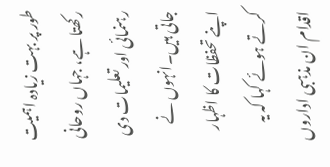طور پر بہت زیادہ اہمیت رکھتا ہے، جہاں روحانی رہنمائی اور تعلیمات دی جاتی ہیں۔انہوں نے اپنے تحفظات کا اظہار کرتے ہوئے کہا کہ یہ اقدام ان مذہبی اداروں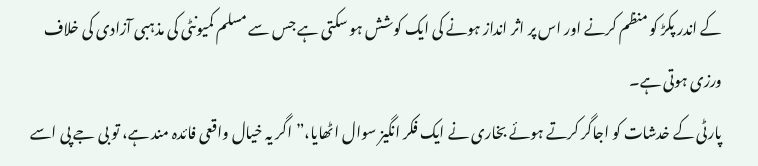کے اندر پکڑ کو منظم کرنے اور اس پر اثر انداز ہونے کی ایک کوشش ہو سکتی ہے جس سے مسلم کمیونٹی کی مذہبی آزادی کی خلاف ورزی ہوتی ہے۔
پارٹی کے خدشات کو اجاگر کرتے ہوئے بخاری نے ایک فکر انگیز سوال اٹھایا،”اگر یہ خیال واقعی فائدہ مند ہے، تو بی جے پی اسے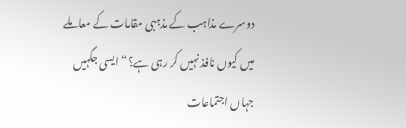دوسرے مذاہب کے مذہبی مقامات کے معاملے میں کیوں نافذ نہیں کر رہی ہے؟“ ایسی جگہیں جہاں اجتماعات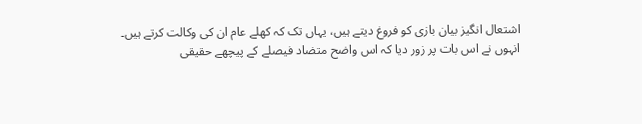اشتعال انگیز بیان بازی کو فروغ دیتے ہیں، یہاں تک کہ کھلے عام ان کی وکالت کرتے ہیں۔
انہوں نے اس بات پر زور دیا کہ اس واضح متضاد فیصلے کے پیچھے حقیقی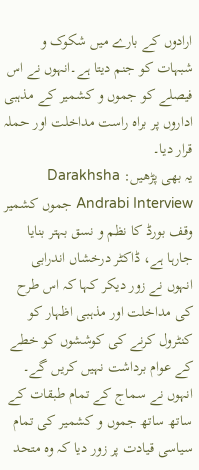ارادوں کے بارے میں شکوک و شبہات کو جنم دیتا ہے۔انہوں نے اس فیصلے کو جموں و کشمیر کے مذہبی اداروں پر براہ راست مداخلت اور حملہ قرار دیا۔
یہ بھی پڑھیں: Darakhsha Andrabi Interview جموں کشمیر وقف بورڈ کا نظم و نسق بہتر بنایا جارہا ہے، ڈاکٹر درخشاں اندرابی
انہوں نے زور دیکر کہا کہ اس طرح کی مداخلت اور مذہبی اظہار کو کنٹرول کرنے کی کوششوں کو خطے کے عوام برداشت نہیں کریں گے۔ انہوں نے سماج کے تمام طبقات کے ساتھ ساتھ جموں و کشمیر کی تمام سیاسی قیادت پر زور دیا کہ وہ متحد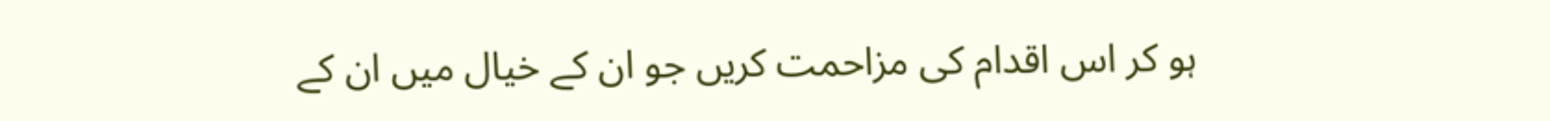ہو کر اس اقدام کی مزاحمت کریں جو ان کے خیال میں ان کے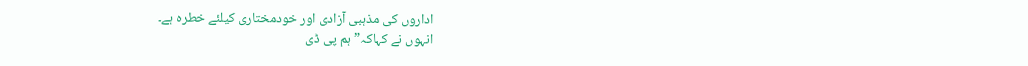اداروں کی مذہبی آزادی اور خودمختاری کیلئے خطرہ ہے۔
انہوں نے کہاکہ”ہم پی ڈی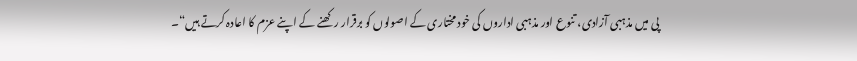پی میں مذہبی آزادی، تنوع اور مذہبی اداروں کی خود مختاری کے اصولوں کو برقرار رکھنے کے اپنے عزم کا اعادہ کرتے ہیں“۔